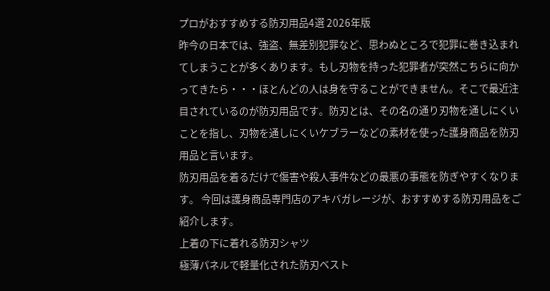プロがおすすめする防刃用品4選 2026年版
昨今の日本では、強盗、無差別犯罪など、思わぬところで犯罪に巻き込まれてしまうことが多くあります。もし刃物を持った犯罪者が突然こちらに向かってきたら・・・ほとんどの人は身を守ることができません。そこで最近注目されているのが防刃用品です。防刃とは、その名の通り刃物を通しにくいことを指し、刃物を通しにくいケブラーなどの素材を使った護身商品を防刃用品と言います。
防刃用品を着るだけで傷害や殺人事件などの最悪の事態を防ぎやすくなります。 今回は護身商品専門店のアキバガレージが、おすすめする防刃用品をご紹介します。
上着の下に着れる防刃シャツ
極薄パネルで軽量化された防刃ベスト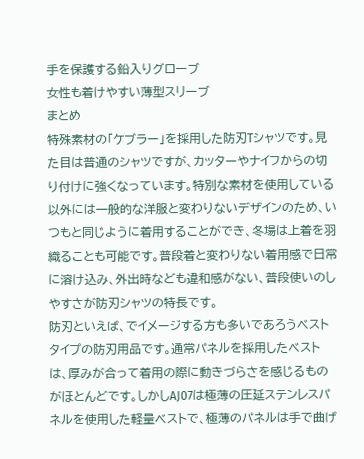手を保護する鉛入りグローブ
女性も着けやすい薄型スリーブ
まとめ
特殊素材の「ケブラー」を採用した防刃Tシャツです。見た目は普通のシャツですが、カッターやナイフからの切り付けに強くなっています。特別な素材を使用している以外には一般的な洋服と変わりないデザインのため、いつもと同じように着用することができ、冬場は上着を羽織ることも可能です。普段着と変わりない着用感で日常に溶け込み、外出時なども違和感がない、普段使いのしやすさが防刃シャツの特長です。
防刃といえば、でイメージする方も多いであろうベストタイプの防刃用品です。通常パネルを採用したベストは、厚みが合って着用の際に動きづらさを感じるものがほとんどです。しかしAJ07は極薄の圧延ステンレスパネルを使用した軽量ベストで、極薄のパネルは手で曲げ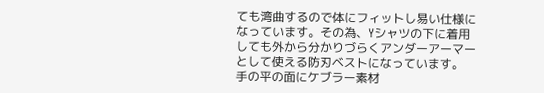ても湾曲するので体にフィットし易い仕様になっています。その為、Yシャツの下に着用しても外から分かりづらくアンダーアーマーとして使える防刃ベストになっています。
手の平の面にケブラー素材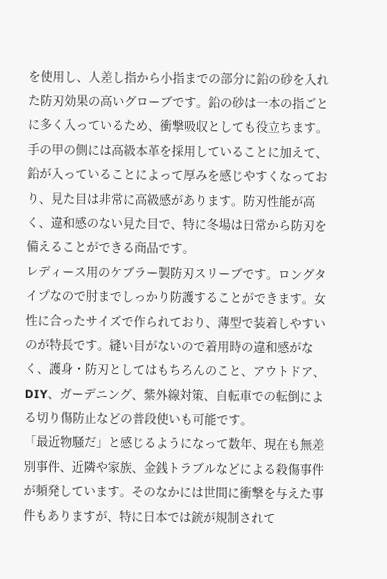を使用し、人差し指から小指までの部分に鉛の砂を入れた防刃効果の高いグローブです。鉛の砂は一本の指ごとに多く入っているため、衝撃吸収としても役立ちます。手の甲の側には高級本革を採用していることに加えて、鉛が入っていることによって厚みを感じやすくなっており、見た目は非常に高級感があります。防刃性能が高く、違和感のない見た目で、特に冬場は日常から防刃を備えることができる商品です。
レディース用のケブラー製防刃スリーブです。ロングタイプなので肘までしっかり防護することができます。女性に合ったサイズで作られており、薄型で装着しやすいのが特長です。縫い目がないので着用時の違和感がなく、護身・防刃としてはもちろんのこと、アウトドア、DIY、ガーデニング、紫外線対策、自転車での転倒による切り傷防止などの普段使いも可能です。
「最近物騒だ」と感じるようになって数年、現在も無差別事件、近隣や家族、金銭トラブルなどによる殺傷事件が頻発しています。そのなかには世間に衝撃を与えた事件もありますが、特に日本では銃が規制されて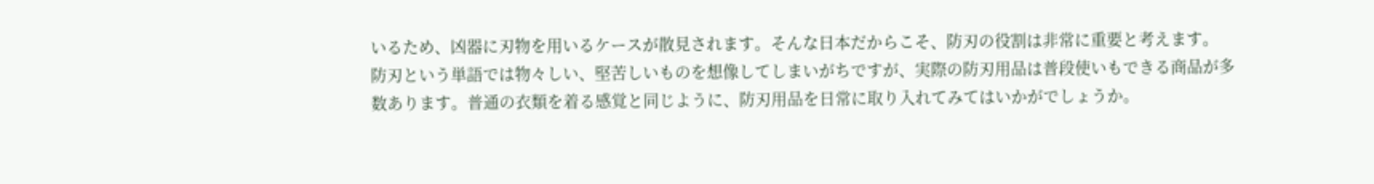いるため、凶器に刃物を用いるケースが散見されます。そんな日本だからこそ、防刃の役割は非常に重要と考えます。
防刃という単語では物々しい、堅苦しいものを想像してしまいがちですが、実際の防刃用品は普段使いもできる商品が多数あります。普通の衣類を着る感覚と同じように、防刃用品を日常に取り入れてみてはいかがでしょうか。